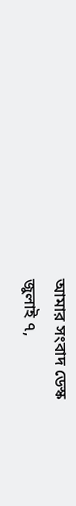আমার সংবাদ ডেস্ক
জুলাই ৭,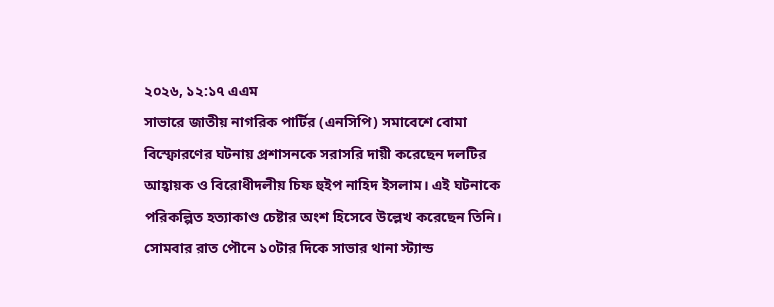২০২৬, ১২:১৭ এএম
সাভারে জাতীয় নাগরিক পার্টির (এনসিপি) সমাবেশে বোমা বিস্ফোরণের ঘটনায় প্রশাসনকে সরাসরি দায়ী করেছেন দলটির আহ্বায়ক ও বিরোধীদলীয় চিফ হুইপ নাহিদ ইসলাম। এই ঘটনাকে পরিকল্পিত হত্যাকাণ্ড চেষ্টার অংশ হিসেবে উল্লেখ করেছেন তিনি।
সোমবার রাত পৌনে ১০টার দিকে সাভার থানা স্ট্যান্ড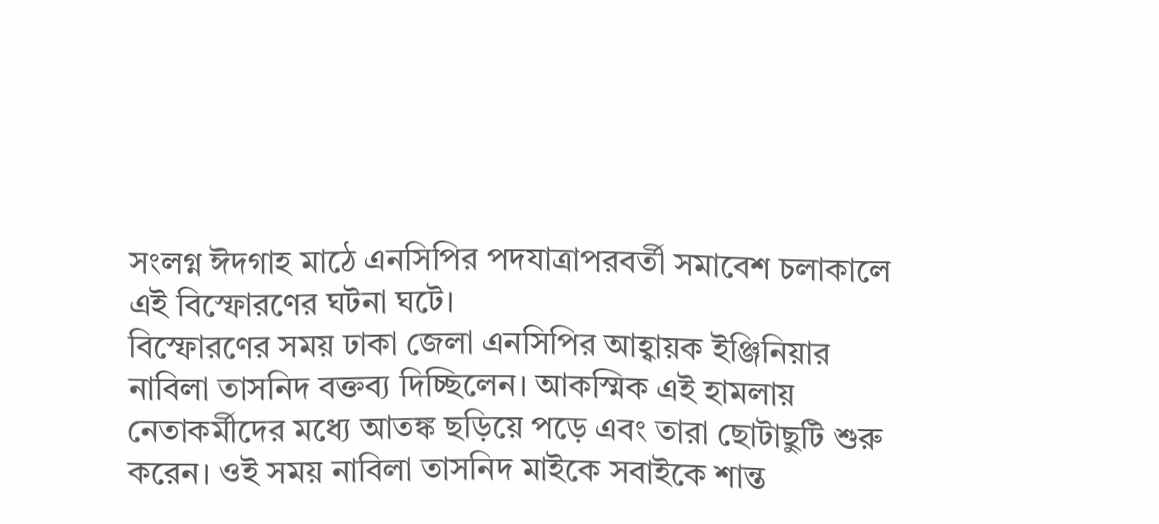সংলগ্ন ঈদগাহ মাঠে এনসিপির পদযাত্রাপরবর্তী সমাবেশ চলাকালে এই বিস্ফোরণের ঘটনা ঘটে।
বিস্ফোরণের সময় ঢাকা জেলা এনসিপির আহ্বায়ক ইঞ্জিনিয়ার নাবিলা তাসনিদ বক্তব্য দিচ্ছিলেন। আকস্মিক এই হামলায় নেতাকর্মীদের মধ্যে আতঙ্ক ছড়িয়ে পড়ে এবং তারা ছোটাছুটি শুরু করেন। ওই সময় নাবিলা তাসনিদ মাইকে সবাইকে শান্ত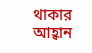থাকার আহ্বান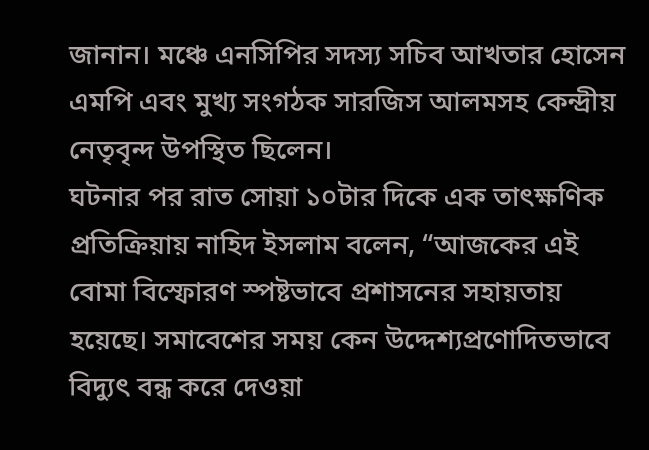জানান। মঞ্চে এনসিপির সদস্য সচিব আখতার হোসেন এমপি এবং মুখ্য সংগঠক সারজিস আলমসহ কেন্দ্রীয় নেতৃবৃন্দ উপস্থিত ছিলেন।
ঘটনার পর রাত সোয়া ১০টার দিকে এক তাৎক্ষণিক প্রতিক্রিয়ায় নাহিদ ইসলাম বলেন, “আজকের এই বোমা বিস্ফোরণ স্পষ্টভাবে প্রশাসনের সহায়তায় হয়েছে। সমাবেশের সময় কেন উদ্দেশ্যপ্রণোদিতভাবে বিদ্যুৎ বন্ধ করে দেওয়া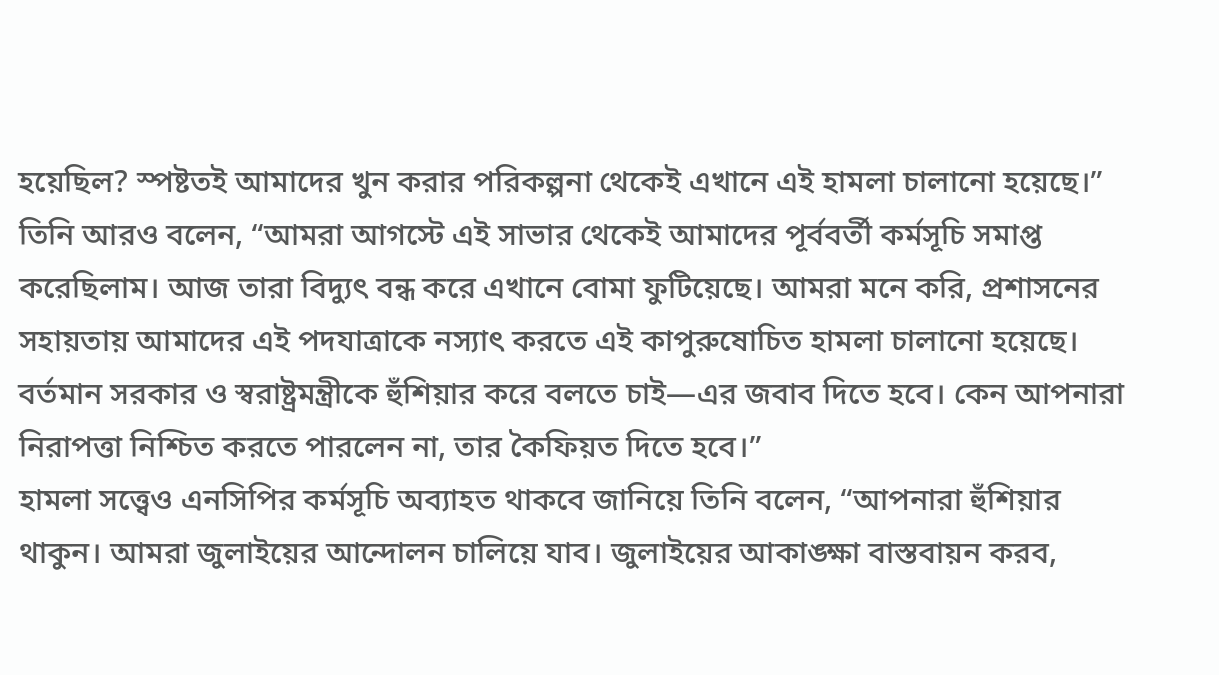হয়েছিল? স্পষ্টতই আমাদের খুন করার পরিকল্পনা থেকেই এখানে এই হামলা চালানো হয়েছে।”
তিনি আরও বলেন, “আমরা আগস্টে এই সাভার থেকেই আমাদের পূর্ববর্তী কর্মসূচি সমাপ্ত করেছিলাম। আজ তারা বিদ্যুৎ বন্ধ করে এখানে বোমা ফুটিয়েছে। আমরা মনে করি, প্রশাসনের সহায়তায় আমাদের এই পদযাত্রাকে নস্যাৎ করতে এই কাপুরুষোচিত হামলা চালানো হয়েছে। বর্তমান সরকার ও স্বরাষ্ট্রমন্ত্রীকে হুঁশিয়ার করে বলতে চাই—এর জবাব দিতে হবে। কেন আপনারা নিরাপত্তা নিশ্চিত করতে পারলেন না, তার কৈফিয়ত দিতে হবে।”
হামলা সত্ত্বেও এনসিপির কর্মসূচি অব্যাহত থাকবে জানিয়ে তিনি বলেন, “আপনারা হুঁশিয়ার থাকুন। আমরা জুলাইয়ের আন্দোলন চালিয়ে যাব। জুলাইয়ের আকাঙ্ক্ষা বাস্তবায়ন করব,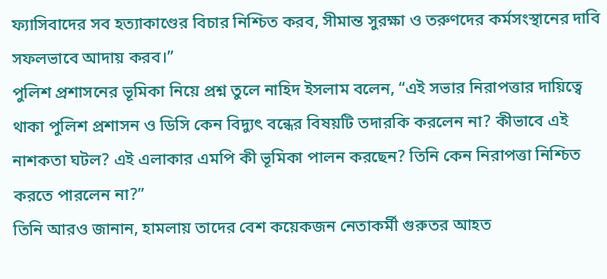ফ্যাসিবাদের সব হত্যাকাণ্ডের বিচার নিশ্চিত করব, সীমান্ত সুরক্ষা ও তরুণদের কর্মসংস্থানের দাবি সফলভাবে আদায় করব।”
পুলিশ প্রশাসনের ভূমিকা নিয়ে প্রশ্ন তুলে নাহিদ ইসলাম বলেন, “এই সভার নিরাপত্তার দায়িত্বে থাকা পুলিশ প্রশাসন ও ডিসি কেন বিদ্যুৎ বন্ধের বিষয়টি তদারকি করলেন না? কীভাবে এই নাশকতা ঘটল? এই এলাকার এমপি কী ভূমিকা পালন করছেন? তিনি কেন নিরাপত্তা নিশ্চিত করতে পারলেন না?”
তিনি আরও জানান, হামলায় তাদের বেশ কয়েকজন নেতাকর্মী গুরুতর আহত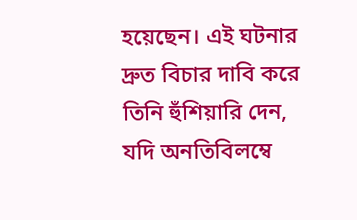হয়েছেন। এই ঘটনার দ্রুত বিচার দাবি করে তিনি হুঁশিয়ারি দেন, যদি অনতিবিলম্বে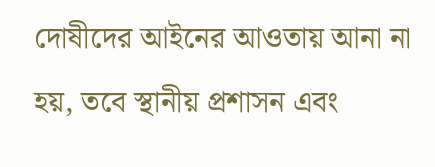দোষীদের আইনের আওতায় আনা না হয়, তবে স্থানীয় প্রশাসন এবং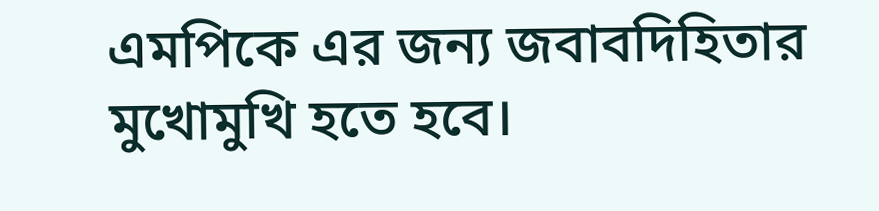এমপিকে এর জন্য জবাবদিহিতার মুখোমুখি হতে হবে।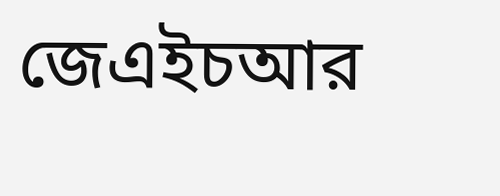জেএইচআর